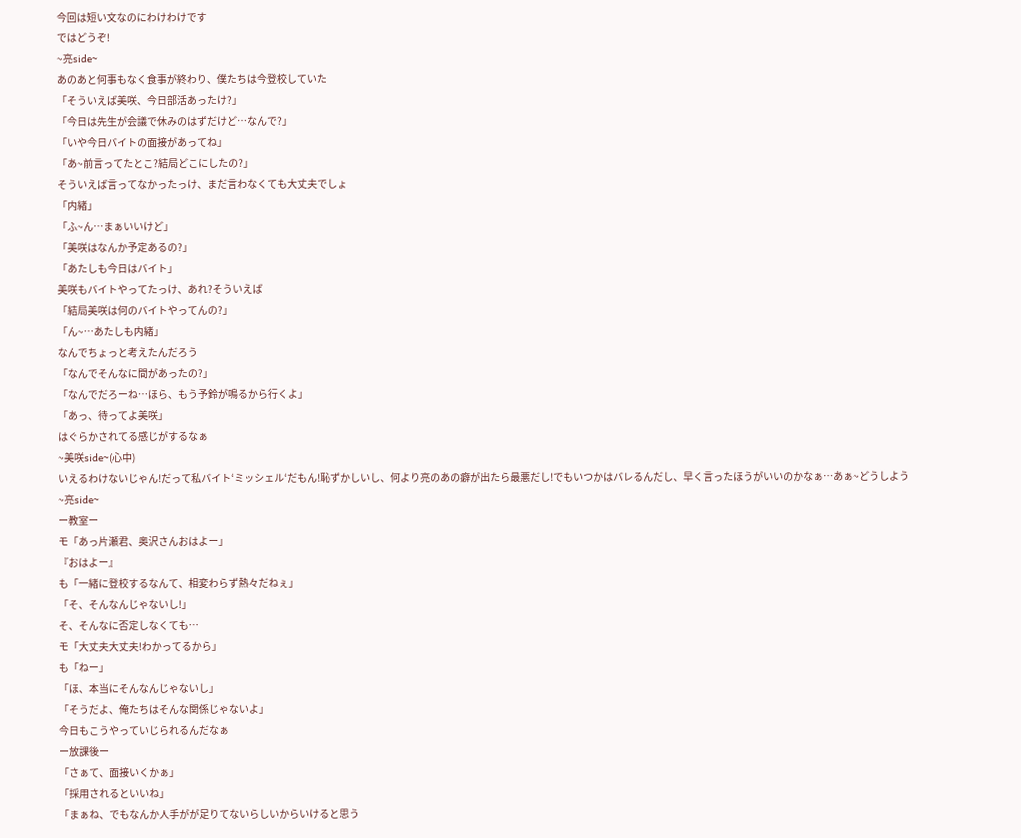今回は短い文なのにわけわけです
ではどうぞ!
~亮side~
あのあと何事もなく食事が終わり、僕たちは今登校していた
「そういえば美咲、今日部活あったけ?」
「今日は先生が会議で休みのはずだけど…なんで?」
「いや今日バイトの面接があってね」
「あ~前言ってたとこ?結局どこにしたの?」
そういえば言ってなかったっけ、まだ言わなくても大丈夫でしょ
「内緒」
「ふ~ん…まぁいいけど」
「美咲はなんか予定あるの?」
「あたしも今日はバイト」
美咲もバイトやってたっけ、あれ?そういえば
「結局美咲は何のバイトやってんの?」
「ん~…あたしも内緒」
なんでちょっと考えたんだろう
「なんでそんなに間があったの?」
「なんでだろーね…ほら、もう予鈴が鳴るから行くよ」
「あっ、待ってよ美咲」
はぐらかされてる感じがするなぁ
~美咲side~(心中)
いえるわけないじゃん!だって私バイト‘ミッシェル‘だもん!恥ずかしいし、何より亮のあの癖が出たら最悪だし!でもいつかはバレるんだし、早く言ったほうがいいのかなぁ…あぁ~どうしよう
~亮side~
ー教室ー
モ「あっ片瀬君、奥沢さんおはよー」
『おはよー』
も「一緒に登校するなんて、相変わらず熱々だねぇ」
「そ、そんなんじゃないし!」
そ、そんなに否定しなくても…
モ「大丈夫大丈夫!わかってるから」
も「ねー」
「ほ、本当にそんなんじゃないし」
「そうだよ、俺たちはそんな関係じゃないよ」
今日もこうやっていじられるんだなぁ
ー放課後ー
「さぁて、面接いくかぁ」
「採用されるといいね」
「まぁね、でもなんか人手がが足りてないらしいからいけると思う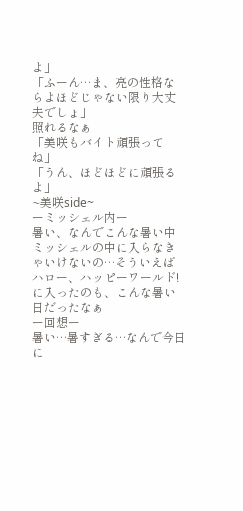よ」
「ふーん…ま、亮の性格ならよほどじゃない限り大丈夫でしょ」
照れるなぁ
「美咲もバイト頑張ってね」
「うん、ほどほどに頑張るよ」
~美咲side~
ーミッシェル内ー
暑い、なんでこんな暑い中ミッシェルの中に入らなきゃいけないの…そういえばハロー、ハッピーワールド!に入ったのも、こんな暑い日だったなぁ
ー回想ー
暑い…暑すぎる…なんで今日に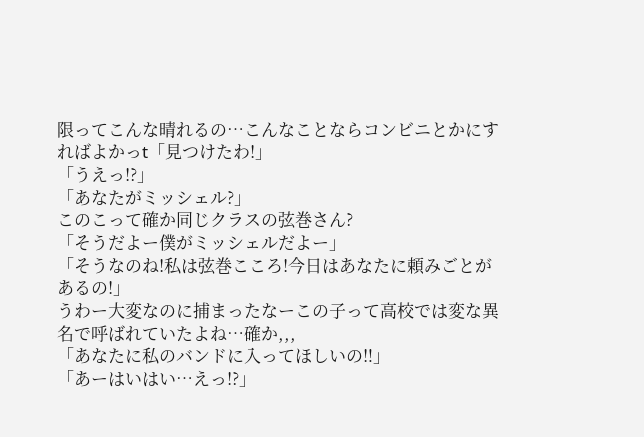限ってこんな晴れるの…こんなことならコンビニとかにすればよかっt「見つけたわ!」
「うえっ!?」
「あなたがミッシェル?」
このこって確か同じクラスの弦巻さん?
「そうだよー僕がミッシェルだよー」
「そうなのね!私は弦巻こころ!今日はあなたに頼みごとがあるの!」
うわー大変なのに捕まったなーこの子って高校では変な異名で呼ばれていたよね…確か,,,
「あなたに私のバンドに入ってほしいの‼」
「あーはいはい…えっ!?」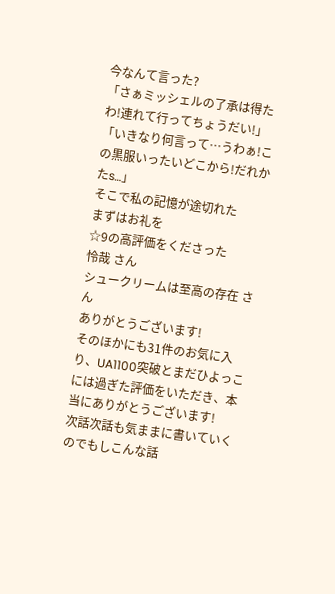今なんて言った?
「さぁミッシェルの了承は得たわ!連れて行ってちょうだい!」
「いきなり何言って…うわぁ!この黒服いったいどこから!だれかたs…」
そこで私の記憶が途切れた
まずはお礼を
☆9の高評価をくださった
怜哉 さん
シュークリームは至高の存在 さん
ありがとうございます!
そのほかにも31件のお気に入り、UA1100突破とまだひよっこには過ぎた評価をいただき、本当にありがとうございます!
次話次話も気ままに書いていくのでもしこんな話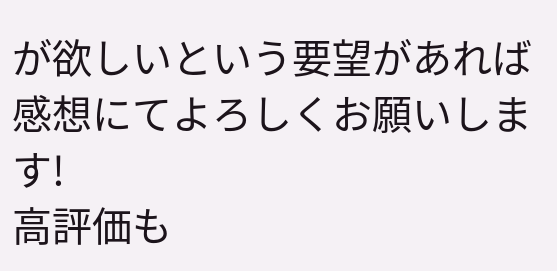が欲しいという要望があれば感想にてよろしくお願いします!
高評価も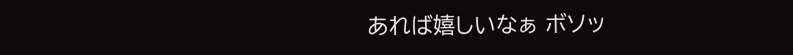あれば嬉しいなぁ ボソッ